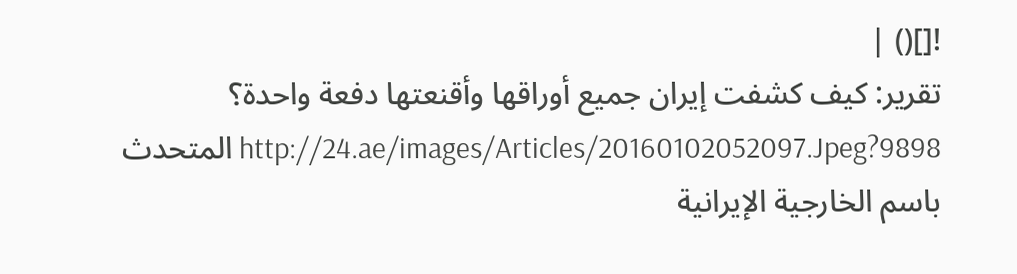![]() |
تقرير: كيف كشفت إيران جميع أوراقها وأقنعتها دفعة واحدة؟
http://24.ae/images/Articles/20160102052097.Jpeg?9898 المتحدث باسم الخارجیة الإیرانیة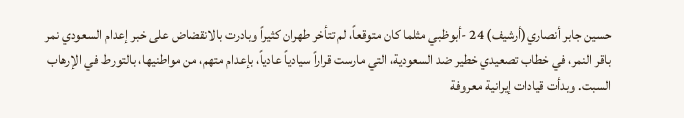حسین جابر أنصاري(أرشيف) 24 -أبوظبي مثلما كان متوقعاً، لم تتأخر طهران كثيراً وبادرت بالانقضاض على خبر إعدام السعودي نمر باقر النمر، في خطاب تصعيدي خطير ضد السعودية، التي مارست قراراً سيادياً عادياً، بإعدام متهم، من مواطنيها، بالتورط في الإرهاب السبت. وبدأت قيادات إيرانية معروفة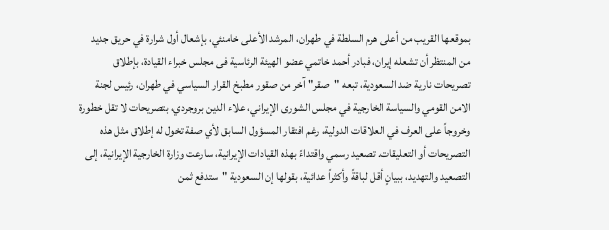بموقعها القريب من أعلى هرم السلطة في طهران، المرشد الأعلى خامنئي، بإشعال أول شرارة في حريق جديد من المنتظر أن تشعله إيران، فبادر أحمد خاتمي عضو الهیئة الرئاسیة فی مجلس خبراء القیادة، بإطلاق تصريحات نارية ضد السعودية، تبعه "صقر" آخر من صقور مطبخ القرار السياسي في طهران، رئيس لجنة الامن القومي والسياسة الخارجية في مجلس الشورى الإيراني، علاء الدين بروجردي، بتصريحات لا تقل خطورة وخروجاً على العرف في العلاقات الدولية، رغم افتقار المسؤول السابق لأي صفة تخول له إطلاق مثل هذه التصريحات أو التعليقات. تصعيد رسمي واقتداءً بهذه القيادات الإيرانية، سارعت وزارة الخارجية الإيرانية، إلى التصعيد والتهديد، ببيانٍ أقل لباقةً وأكثراً عدائية، بقولها إن السعودية "ستدفع ثمن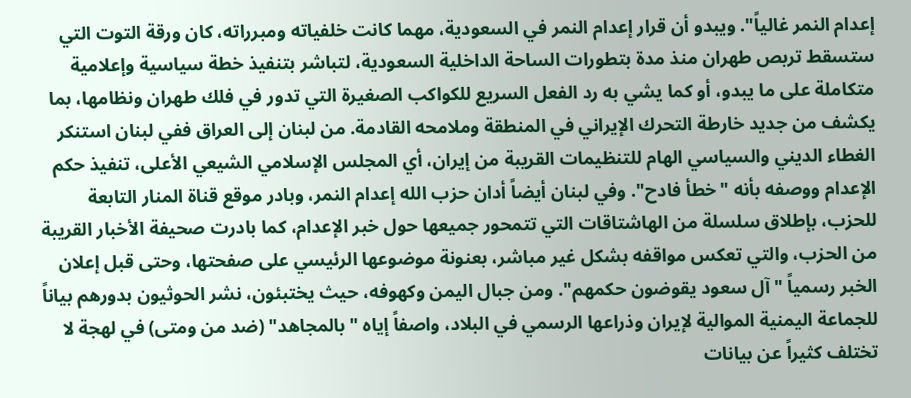إعدام النمر غالياً". ويبدو أن قرار إعدام النمر في السعودية، مهما كانت خلفياته ومبرراته، كان ورقة التوت التي ستسقط تربص طهران منذ مدة بتطورات الساحة الداخلية السعودية، لتباشر بتنفيذ خطة سياسية وإعلامية متكاملة على ما يبدو، أو كما يشي به رد الفعل السريع للكواكب الصغيرة التي تدور في فلك طهران ونظامها، بما يكشف من جديد خارطة التحرك الإيراني في المنطقة وملامحه القادمة. من لبنان إلى العراق ففي لبنان استنكر الغطاء الديني والسياسي الهام للتنظيمات القريبة من إيران، أي المجلس الإسلامي الشيعي الأعلى، تنفيذ حكم الإعدام ووصفه بأنه "خطأ فادح". وفي لبنان أيضاً أدان حزب الله إعدام النمر، وبادر موقع قناة المنار التابعة للحزب، بإطلاق سلسلة من الهاشتاقات التي تتمحور جميعها حول خبر الإعدام، كما بادرت صحيفة الأخبار القريبة من الحزب، والتي تعكس مواقفه بشكل غير مباشر، بعنونة موضوعها الرئيسي على صفحتها، وحتى قبل إعلان الخبر رسمياً "آل سعود يقوضون حكمهم". ومن جبال اليمن وكهوفه، حيث يختبئون، نشر الحوثيون بدورهم بياناً للجماعة اليمنية الموالية لإيران وذراعها الرسمي في البلاد، واصفاً إياه "بالمجاهد" (ضد من ومتى) في لهجة لا تختلف كثيراً عن بيانات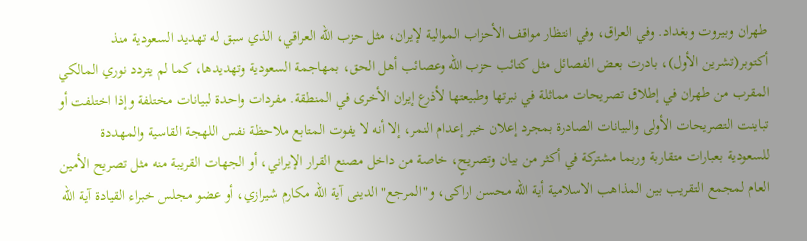طهران وبيروت وبغداد. وفي العراق، وفي انتظار مواقف الأحزاب الموالية لإيران، مثل حزب الله العراقي، الذي سبق له تهديد السعودية منذ أكتوبر(تشرين الأول)، بادرت بعض الفصائل مثل كتائب حزب الله وعصائب أهل الحق، بمهاجمة السعودية وتهديدها، كما لم يتردد نوري المالكي المقرب من طهران في إطلاق تصريحات مماثلة في نبرتها وطبيعتها لأذرع إيران الأخرى في المنطقة. مفردات واحدة لبيانات مختلفة وإذا اختلفت أو تباينت التصريحات الأولى والبيانات الصادرة بمجرد إعلان خبر إعدام النمر، إلا أنه لا يفوت المتابع ملاحظة نفس اللهجة القاسية والمهددة للسعودية بعبارات متقاربة وربما مشتركة في أكثر من بيان وتصريحٍ، خاصة من داخل مصنع القرار الإيراني، أو الجهات القريبة منه مثل تصريح الأمین العام لمجمع التقریب بین المذاهب الاسلامیة أیة الله محسن اراکی، و"المرجع" الدینی آیة الله مکارم شیرازي، أو عضو مجلس خبراء القیادة آیة الله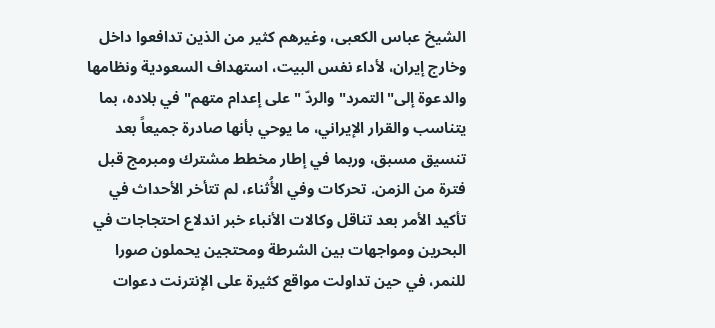الشیخ عباس الکعبی، وغيرهم كثير من الذين تدافعوا داخل وخارج إيران، لأداء نفس البيت، استهداف السعودية ونظامها والدعوة إلى"التمرد" والردّ "على إعدام متهم" في بلاده، بما يتناسب والقرار الإيراني، ما يوحي بأنها صادرة جميعاً بعد تنسيق مسبق، وربما في إطار مخطط مشترك ومبرمج قبل فترة من الزمن. تحركات وفي الأُثناء، لم تتأخر الأحداث في تأكيد الأمر بعد تناقل وكالات الأنباء خبر اندلاع احتجاجات في البحرين ومواجهات بين الشرطة ومحتجين يحملون صورا للنمر، في حين تداولت مواقع كثيرة على الإنترنت دعوات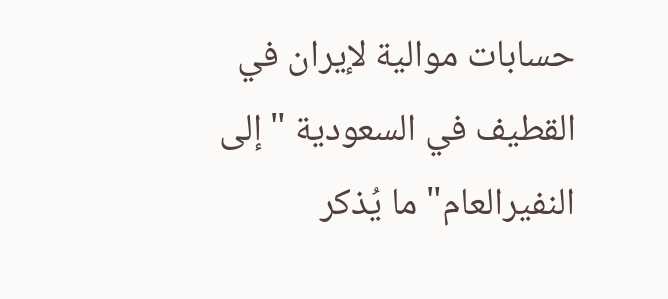حسابات موالية لإيران في القطيف في السعودية "إلى النفيرالعام" ما يُذكر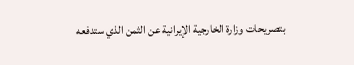بتصريحات وزارة الخارجية الإيرانية عن الثمن الذي ستدفعه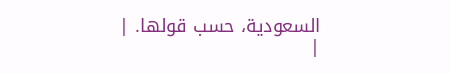السعودية، حسب قولها. |
|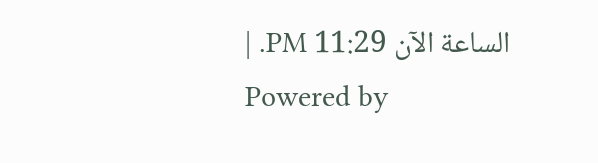الساعة الآن 11:29 PM. |
Powered by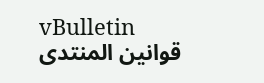vBulletin
قوانين المنتدى